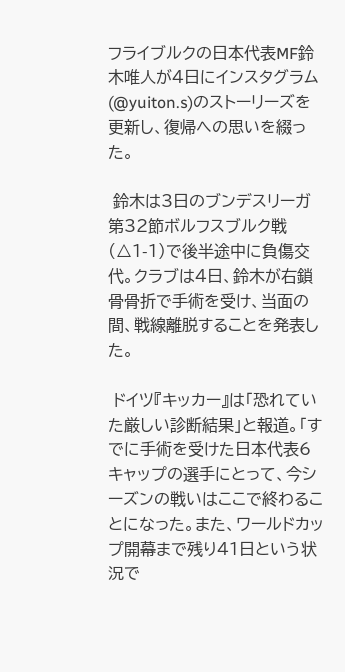フライブルクの日本代表MF鈴木唯人が4日にインスタグラム(@yuiton.s)のストーリーズを更新し、復帰への思いを綴った。

 鈴木は3日のブンデスリーガ第32節ボルフスブルク戦(△1-1)で後半途中に負傷交代。クラブは4日、鈴木が右鎖骨骨折で手術を受け、当面の間、戦線離脱することを発表した。

 ドイツ『キッカー』は「恐れていた厳しい診断結果」と報道。「すでに手術を受けた日本代表6キャップの選手にとって、今シーズンの戦いはここで終わることになった。また、ワールドカップ開幕まで残り41日という状況で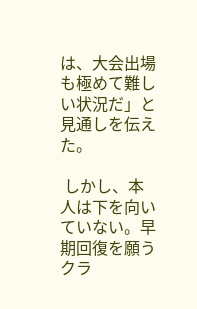は、大会出場も極めて難しい状況だ」と見通しを伝えた。

 しかし、本人は下を向いていない。早期回復を願うクラ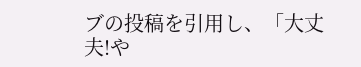ブの投稿を引用し、「大丈夫!や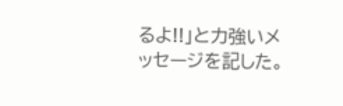るよ!!」と力強いメッセージを記した。